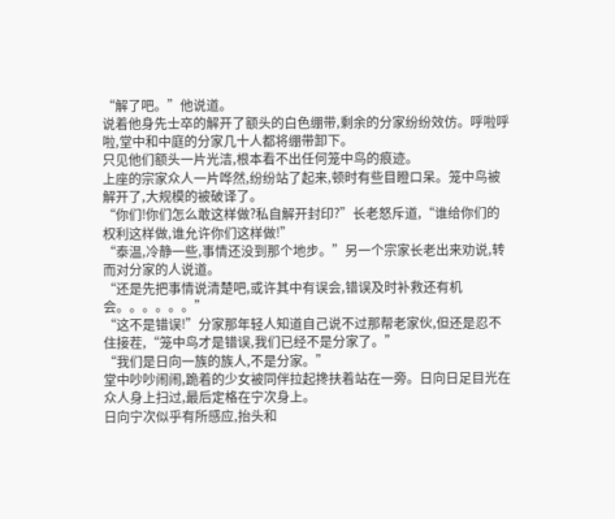“解了吧。”他说道。
说着他身先士卒的解开了额头的白色绷带,剩余的分家纷纷效仿。呼啦呼啦,堂中和中庭的分家几十人都将绷带卸下。
只见他们额头一片光洁,根本看不出任何笼中鸟的痕迹。
上座的宗家众人一片哗然,纷纷站了起来,顿时有些目瞪口呆。笼中鸟被解开了,大规模的被破译了。
“你们!你们怎么敢这样做?私自解开封印?”长老怒斥道,“谁给你们的权利这样做,谁允许你们这样做!”
“泰温,冷静一些,事情还没到那个地步。”另一个宗家长老出来劝说,转而对分家的人说道。
“还是先把事情说清楚吧,或许其中有误会,错误及时补救还有机会。。。。。。”
“这不是错误!”分家那年轻人知道自己说不过那帮老家伙,但还是忍不住接茬,“笼中鸟才是错误,我们已经不是分家了。”
“我们是日向一族的族人,不是分家。”
堂中吵吵闹闹,跪着的少女被同伴拉起搀扶着站在一旁。日向日足目光在众人身上扫过,最后定格在宁次身上。
日向宁次似乎有所感应,抬头和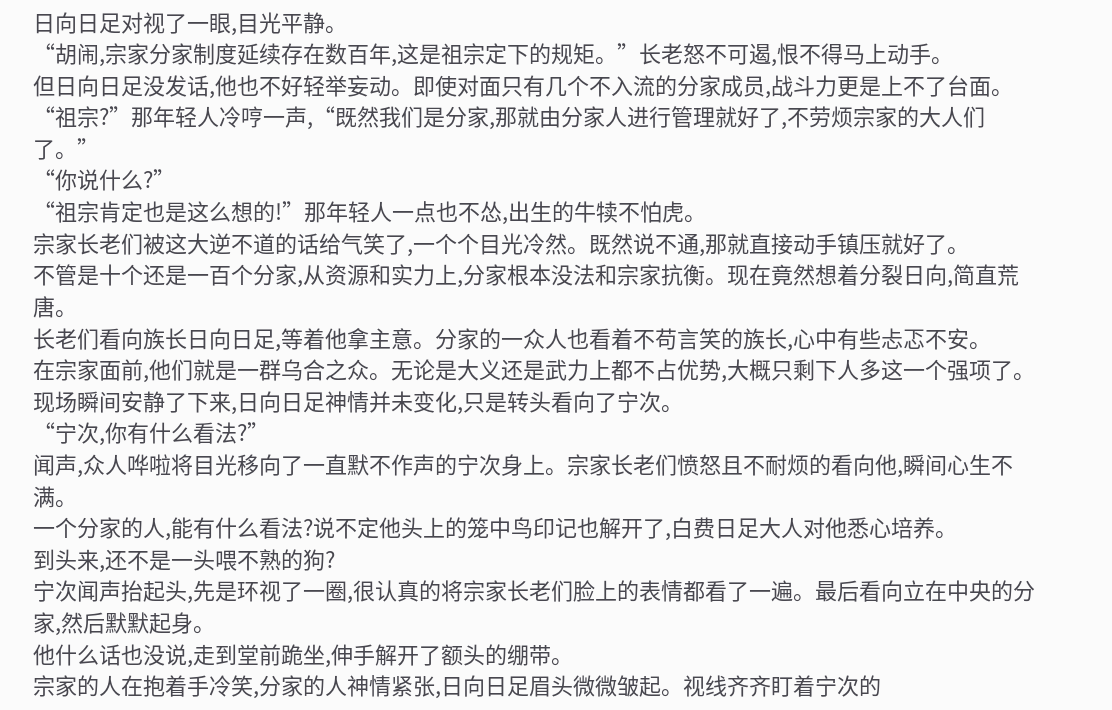日向日足对视了一眼,目光平静。
“胡闹,宗家分家制度延续存在数百年,这是祖宗定下的规矩。”长老怒不可遏,恨不得马上动手。
但日向日足没发话,他也不好轻举妄动。即使对面只有几个不入流的分家成员,战斗力更是上不了台面。
“祖宗?”那年轻人冷哼一声,“既然我们是分家,那就由分家人进行管理就好了,不劳烦宗家的大人们了。”
“你说什么?”
“祖宗肯定也是这么想的!”那年轻人一点也不怂,出生的牛犊不怕虎。
宗家长老们被这大逆不道的话给气笑了,一个个目光冷然。既然说不通,那就直接动手镇压就好了。
不管是十个还是一百个分家,从资源和实力上,分家根本没法和宗家抗衡。现在竟然想着分裂日向,简直荒唐。
长老们看向族长日向日足,等着他拿主意。分家的一众人也看着不苟言笑的族长,心中有些忐忑不安。
在宗家面前,他们就是一群乌合之众。无论是大义还是武力上都不占优势,大概只剩下人多这一个强项了。
现场瞬间安静了下来,日向日足神情并未变化,只是转头看向了宁次。
“宁次,你有什么看法?”
闻声,众人哗啦将目光移向了一直默不作声的宁次身上。宗家长老们愤怒且不耐烦的看向他,瞬间心生不满。
一个分家的人,能有什么看法?说不定他头上的笼中鸟印记也解开了,白费日足大人对他悉心培养。
到头来,还不是一头喂不熟的狗?
宁次闻声抬起头,先是环视了一圈,很认真的将宗家长老们脸上的表情都看了一遍。最后看向立在中央的分家,然后默默起身。
他什么话也没说,走到堂前跪坐,伸手解开了额头的绷带。
宗家的人在抱着手冷笑,分家的人神情紧张,日向日足眉头微微皱起。视线齐齐盯着宁次的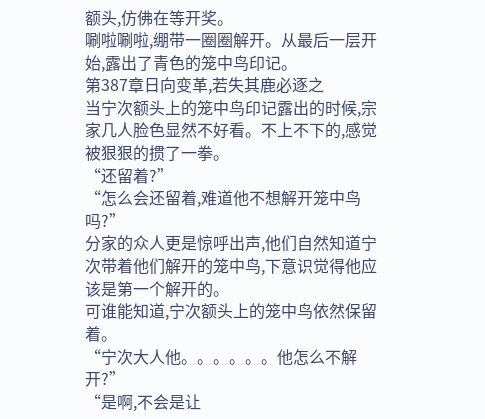额头,仿佛在等开奖。
唰啦唰啦,绷带一圈圈解开。从最后一层开始,露出了青色的笼中鸟印记。
第387章日向变革,若失其鹿必逐之
当宁次额头上的笼中鸟印记露出的时候,宗家几人脸色显然不好看。不上不下的,感觉被狠狠的掼了一拳。
“还留着?”
“怎么会还留着,难道他不想解开笼中鸟吗?”
分家的众人更是惊呼出声,他们自然知道宁次带着他们解开的笼中鸟,下意识觉得他应该是第一个解开的。
可谁能知道,宁次额头上的笼中鸟依然保留着。
“宁次大人他。。。。。。他怎么不解开?”
“是啊,不会是让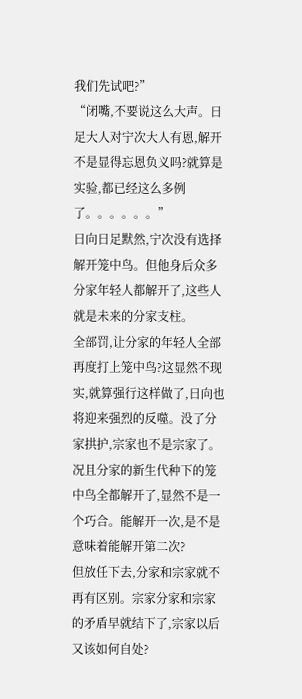我们先试吧?”
“闭嘴,不要说这么大声。日足大人对宁次大人有恩,解开不是显得忘恩负义吗?就算是实验,都已经这么多例了。。。。。。”
日向日足默然,宁次没有选择解开笼中鸟。但他身后众多分家年轻人都解开了,这些人就是未来的分家支柱。
全部罚,让分家的年轻人全部再度打上笼中鸟?这显然不现实,就算强行这样做了,日向也将迎来强烈的反噬。没了分家拱护,宗家也不是宗家了。
况且分家的新生代种下的笼中鸟全都解开了,显然不是一个巧合。能解开一次,是不是意味着能解开第二次?
但放任下去,分家和宗家就不再有区别。宗家分家和宗家的矛盾早就结下了,宗家以后又该如何自处?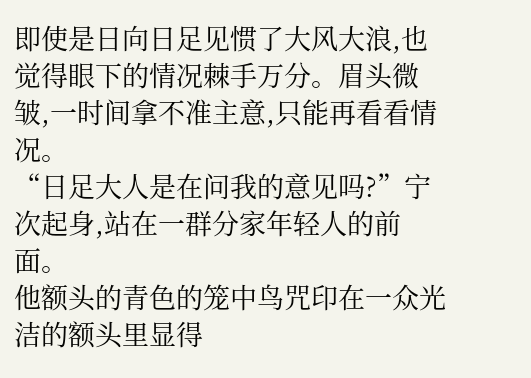即使是日向日足见惯了大风大浪,也觉得眼下的情况棘手万分。眉头微皱,一时间拿不准主意,只能再看看情况。
“日足大人是在问我的意见吗?”宁次起身,站在一群分家年轻人的前面。
他额头的青色的笼中鸟咒印在一众光洁的额头里显得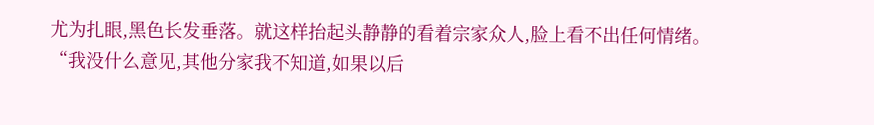尤为扎眼,黑色长发垂落。就这样抬起头静静的看着宗家众人,脸上看不出任何情绪。
“我没什么意见,其他分家我不知道,如果以后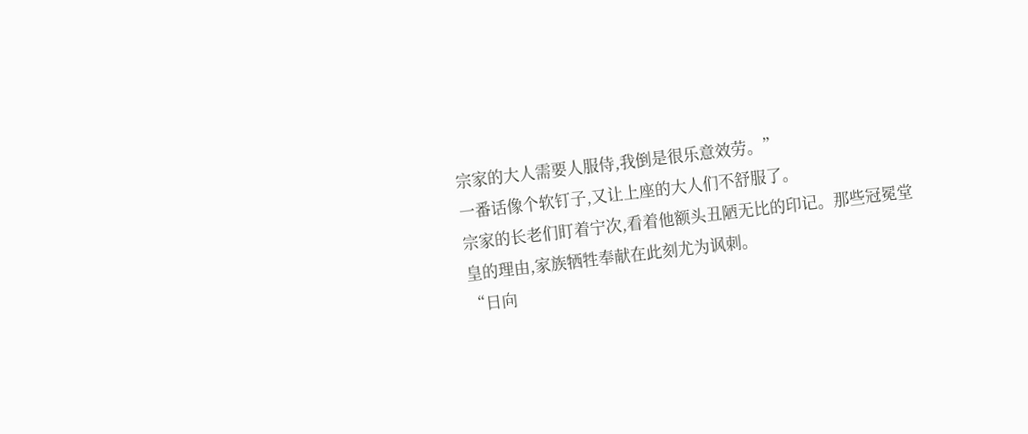宗家的大人需要人服侍,我倒是很乐意效劳。”
一番话像个软钉子,又让上座的大人们不舒服了。
宗家的长老们盯着宁次,看着他额头丑陋无比的印记。那些冠冕堂皇的理由,家族牺牲奉献在此刻尤为讽刺。
“日向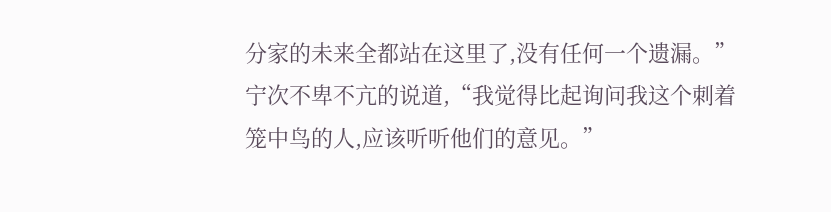分家的未来全都站在这里了,没有任何一个遗漏。”宁次不卑不亢的说道,“我觉得比起询问我这个刺着笼中鸟的人,应该听听他们的意见。”